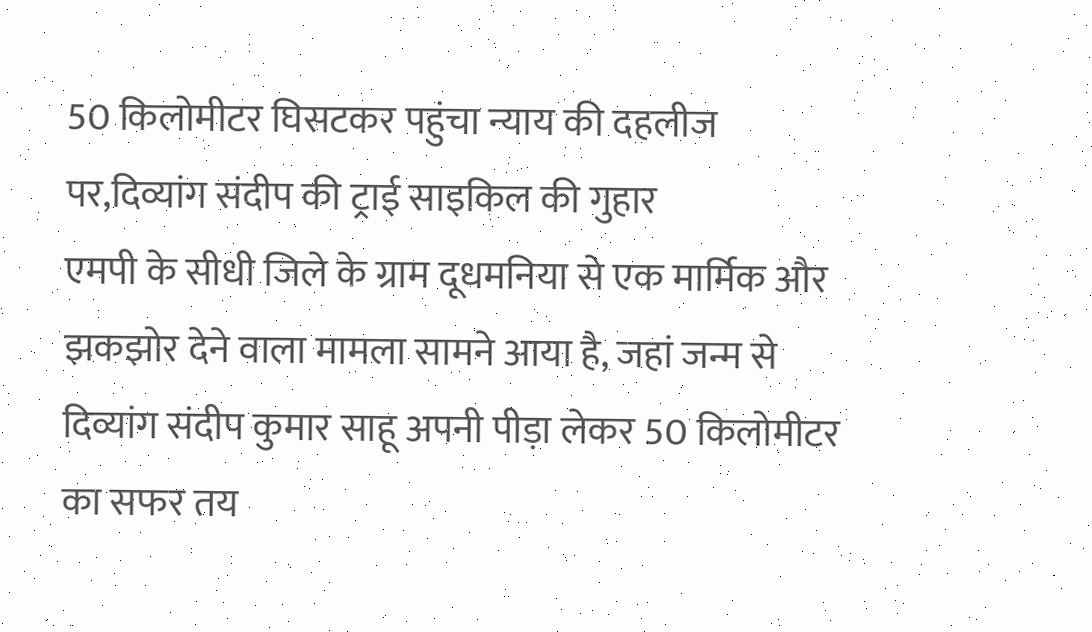50 किलोमीटर घिसटकर पहुंचा न्याय की दहलीज पर,दिव्यांग संदीप की ट्राई साइकिल की गुहार
एमपी के सीधी जिले के ग्राम दूधमनिया से एक मार्मिक और झकझोर देने वाला मामला सामने आया है, जहां जन्म से दिव्यांग संदीप कुमार साहू अपनी पीड़ा लेकर 50 किलोमीटर का सफर तय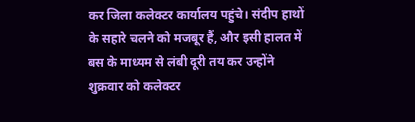कर जिला कलेक्टर कार्यालय पहुंचे। संदीप हाथों के सहारे चलने को मजबूर हैं, और इसी हालत में बस के माध्यम से लंबी दूरी तय कर उन्होंने शुक्रवार को कलेक्टर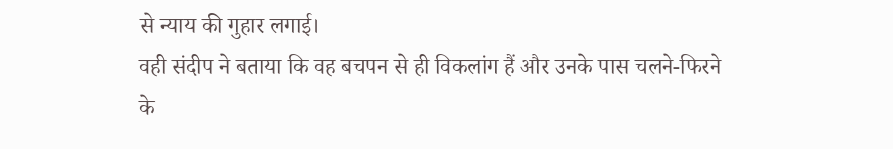से न्याय की गुहार लगाई।
वही संदीप ने बताया कि वह बचपन से ही विकलांग हैं और उनके पास चलने-फिरने के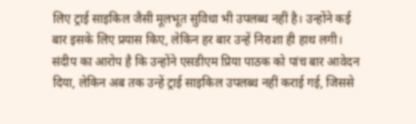लिए ट्राई साइकिल जैसी मूलभूत सुविधा भी उपलब्ध नहीं है। उन्होंने कई बार इसके लिए प्रयास किए, लेकिन हर बार उन्हें निराशा ही हाथ लगी। संदीप का आरोप है कि उन्होंने एसडीएम प्रिया पाठक को पांच बार आवेदन दिया, लेकिन अब तक उन्हें ट्राई साइकिल उपलब्ध नहीं कराई गई, जिससे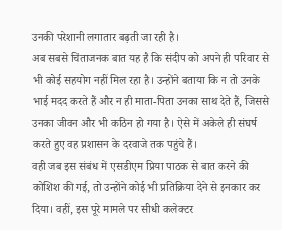उनकी परेशानी लगातार बढ़ती जा रही है।
अब सबसे चिंताजनक बात यह है कि संदीप को अपने ही परिवार से भी कोई सहयोग नहीं मिल रहा है। उन्होंने बताया कि न तो उनके भाई मदद करते हैं और न ही माता-पिता उनका साथ देते हैं, जिससे उनका जीवन और भी कठिन हो गया है। ऐसे में अकेले ही संघर्ष करते हुए वह प्रशासन के दरवाजे तक पहुंचे हैं।
वही जब इस संबंध में एसडीएम प्रिया पाठक से बात करने की कोशिश की गई, तो उन्होंने कोई भी प्रतिक्रिया देने से इनकार कर दिया। वहीं, इस पूरे मामले पर सीधी कलेक्टर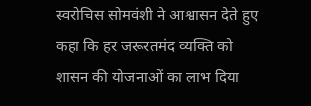स्वरोचिस सोमवंशी ने आश्वासन देते हुए कहा कि हर जरूरतमंद व्यक्ति को शासन की योजनाओं का लाभ दिया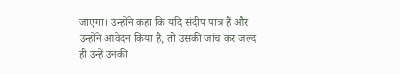जाएगा। उन्होंने कहा कि यदि संदीप पात्र हैं और उन्होंने आवेदन किया है, तो उसकी जांच कर जल्द ही उन्हें उनकी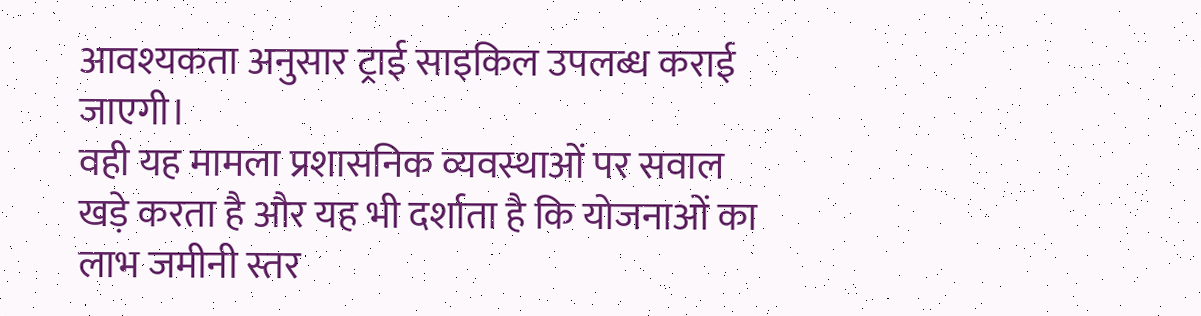आवश्यकता अनुसार ट्राई साइकिल उपलब्ध कराई जाएगी।
वही यह मामला प्रशासनिक व्यवस्थाओं पर सवाल खड़े करता है और यह भी दर्शाता है कि योजनाओं का लाभ जमीनी स्तर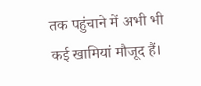तक पहुंचाने में अभी भी कई खामियां मौजूद हैं।